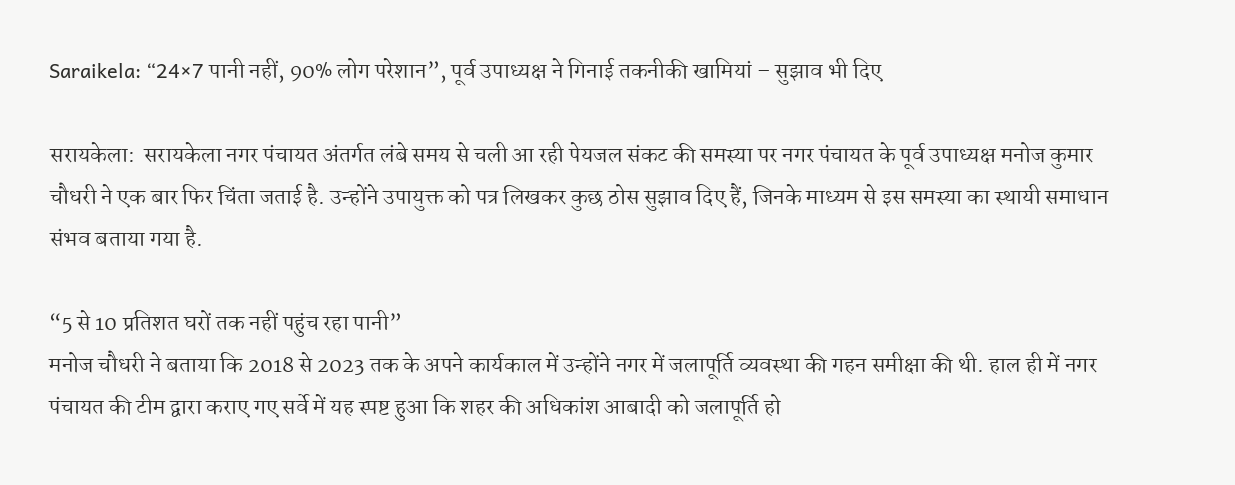Saraikela: “24×7 पानी नहीं, 90% लोग परेशान”, पूर्व उपाध्यक्ष ने गिनाई तकनीकी खामियां – सुझाव भी दिए

सरायकेला:  सरायकेला नगर पंचायत अंतर्गत लंबे समय से चली आ रही पेयजल संकट की समस्या पर नगर पंचायत के पूर्व उपाध्यक्ष मनोज कुमार चौधरी ने एक बार फिर चिंता जताई है. उन्होंने उपायुक्त को पत्र लिखकर कुछ ठोस सुझाव दिए हैं, जिनके माध्यम से इस समस्या का स्थायी समाधान संभव बताया गया है.

“5 से 10 प्रतिशत घरों तक नहीं पहुंच रहा पानी”
मनोज चौधरी ने बताया कि 2018 से 2023 तक के अपने कार्यकाल में उन्होंने नगर में जलापूर्ति व्यवस्था की गहन समीक्षा की थी. हाल ही में नगर पंचायत की टीम द्वारा कराए गए सर्वे में यह स्पष्ट हुआ कि शहर की अधिकांश आबादी को जलापूर्ति हो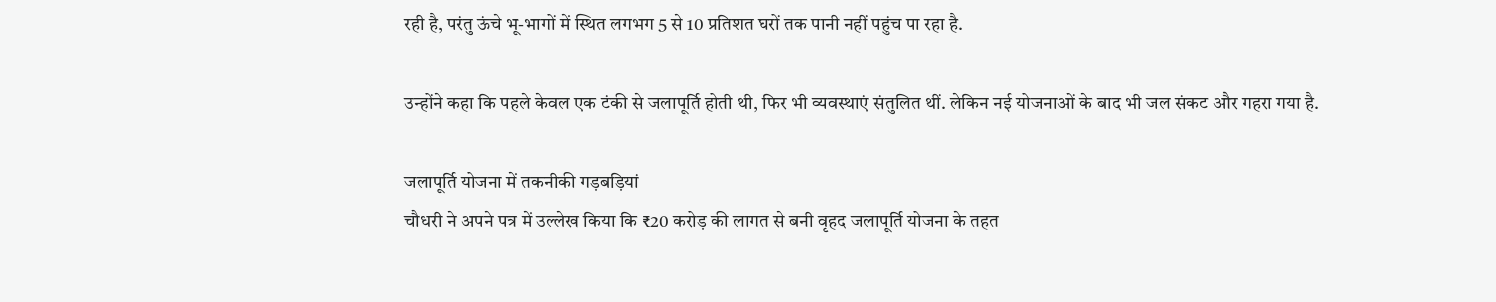रही है, परंतु ऊंचे भू-भागों में स्थित लगभग 5 से 10 प्रतिशत घरों तक पानी नहीं पहुंच पा रहा है.

उन्होंने कहा कि पहले केवल एक टंकी से जलापूर्ति होती थी, फिर भी व्यवस्थाएं संतुलित थीं. लेकिन नई योजनाओं के बाद भी जल संकट और गहरा गया है.

जलापूर्ति योजना में तकनीकी गड़बड़ियां
चौधरी ने अपने पत्र में उल्लेख किया कि ₹20 करोड़ की लागत से बनी वृहद जलापूर्ति योजना के तहत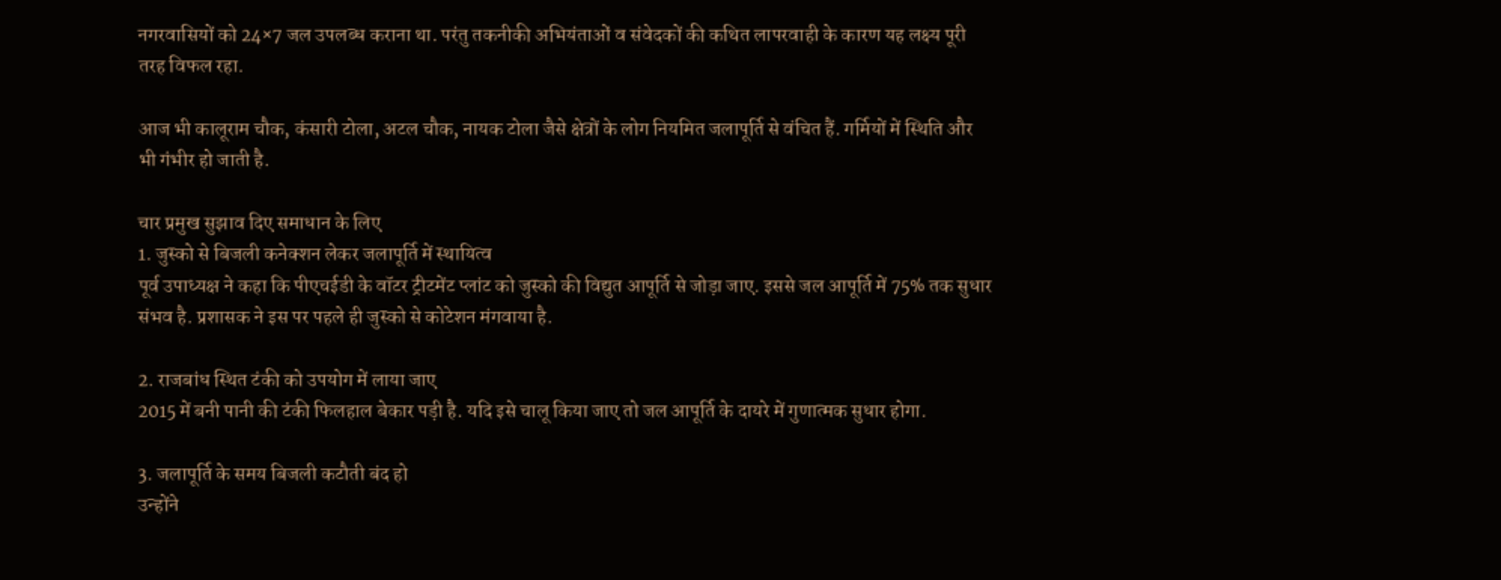नगरवासियों को 24×7 जल उपलब्ध कराना था. परंतु तकनीकी अभियंताओं व संवेदकों की कथित लापरवाही के कारण यह लक्ष्य पूरी तरह विफल रहा.

आज भी कालूराम चौक, कंसारी टोला, अटल चौक, नायक टोला जैसे क्षेत्रों के लोग नियमित जलापूर्ति से वंचित हैं. गर्मियों में स्थिति और भी गंभीर हो जाती है.

चार प्रमुख सुझाव दिए समाधान के लिए
1. जुस्को से बिजली कनेक्शन लेकर जलापूर्ति में स्थायित्व
पूर्व उपाध्यक्ष ने कहा कि पीएचईडी के वॉटर ट्रीटमेंट प्लांट को जुस्को की विद्युत आपूर्ति से जोड़ा जाए. इससे जल आपूर्ति में 75% तक सुधार संभव है. प्रशासक ने इस पर पहले ही जुस्को से कोटेशन मंगवाया है.

2. राजबांध स्थित टंकी को उपयोग में लाया जाए
2015 में बनी पानी की टंकी फिलहाल बेकार पड़ी है. यदि इसे चालू किया जाए तो जल आपूर्ति के दायरे में गुणात्मक सुधार होगा.

3. जलापूर्ति के समय बिजली कटौती बंद हो
उन्होंने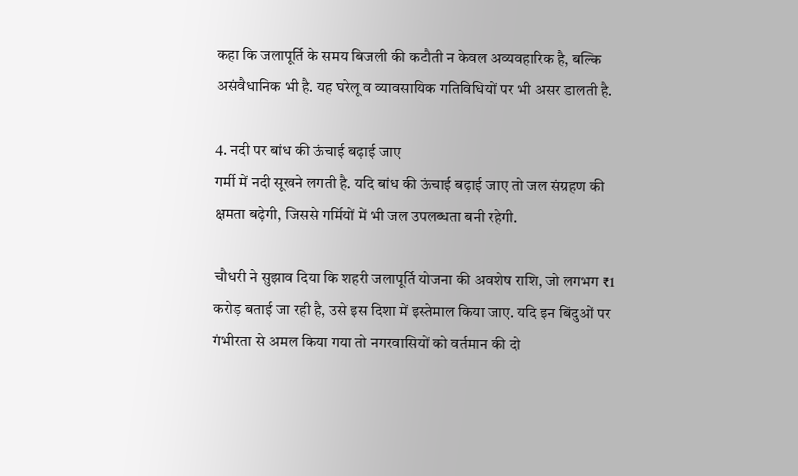कहा कि जलापूर्ति के समय बिजली की कटौती न केवल अव्यवहारिक है, बल्कि असंवैधानिक भी है. यह घरेलू व व्यावसायिक गतिविधियों पर भी असर डालती है.

4. नदी पर बांध की ऊंचाई बढ़ाई जाए
गर्मी में नदी सूखने लगती है. यदि बांध की ऊंचाई बढ़ाई जाए तो जल संग्रहण की क्षमता बढ़ेगी, जिससे गर्मियों में भी जल उपलब्धता बनी रहेगी.

चौधरी ने सुझाव दिया कि शहरी जलापूर्ति योजना की अवशेष राशि, जो लगभग ₹1 करोड़ बताई जा रही है, उसे इस दिशा में इस्तेमाल किया जाए. यदि इन बिंदुओं पर गंभीरता से अमल किया गया तो नगरवासियों को वर्तमान की दो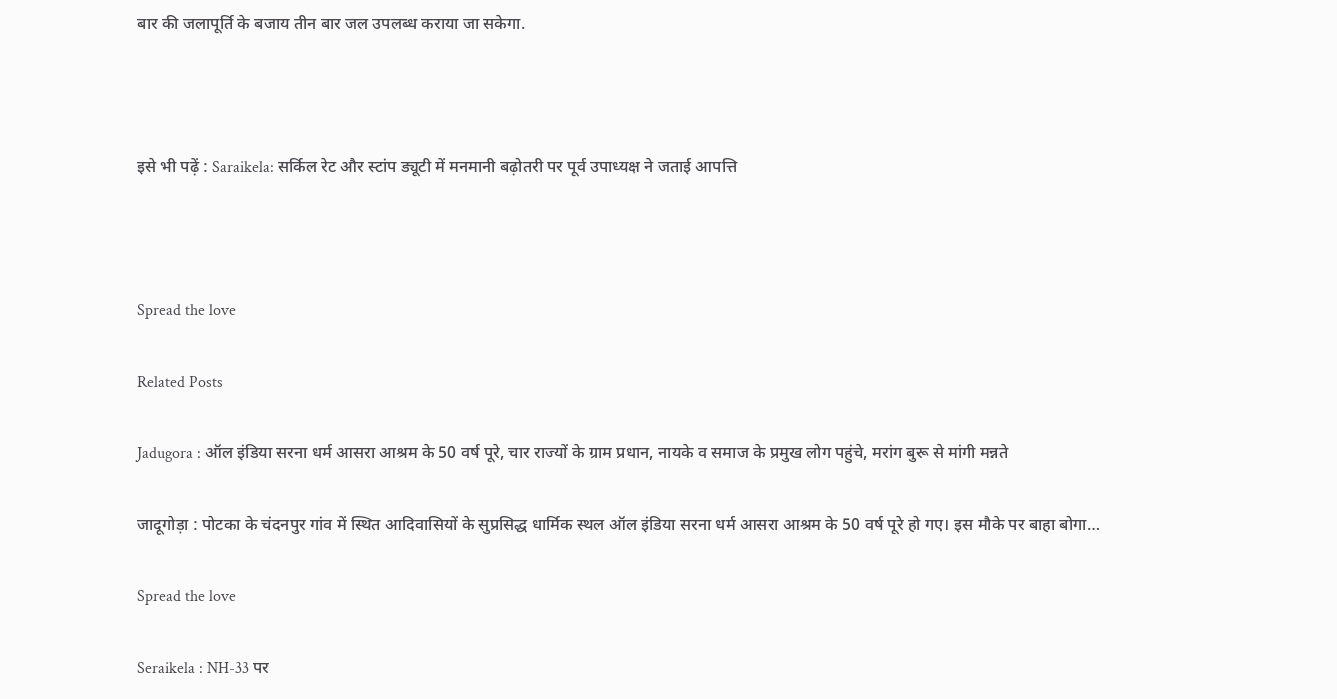बार की जलापूर्ति के बजाय तीन बार जल उपलब्ध कराया जा सकेगा.



इसे भी पढ़ें : Saraikela: सर्किल रेट और स्टांप ड्यूटी में मनमानी बढ़ोतरी पर पूर्व उपाध्यक्ष ने जताई आपत्ति



Spread the love

Related Posts

Jadugora : ऑल इंडिया सरना धर्म आसरा आश्रम के 50 वर्ष पूरे, चार राज्यों के ग्राम प्रधान, नायके व समाज के प्रमुख लोग पहुंचे, मरांग बुरू से मांगी मन्नते

जादूगोड़ा : पोटका के चंदनपुर गांव में स्थित आदिवासियों के सुप्रसिद्ध धार्मिक स्थल ऑल इंडिया सरना धर्म आसरा आश्रम के 50 वर्ष पूरे हो गए। इस मौके पर बाहा बोगा…

Spread the love

Seraikela : NH-33 पर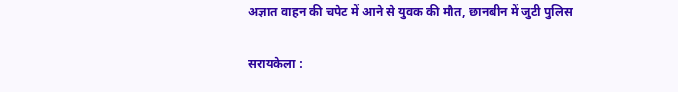अज्ञात वाहन की चपेट में आने से युवक की मौत, छानबीन में जुटी पुलिस

सरायकेला :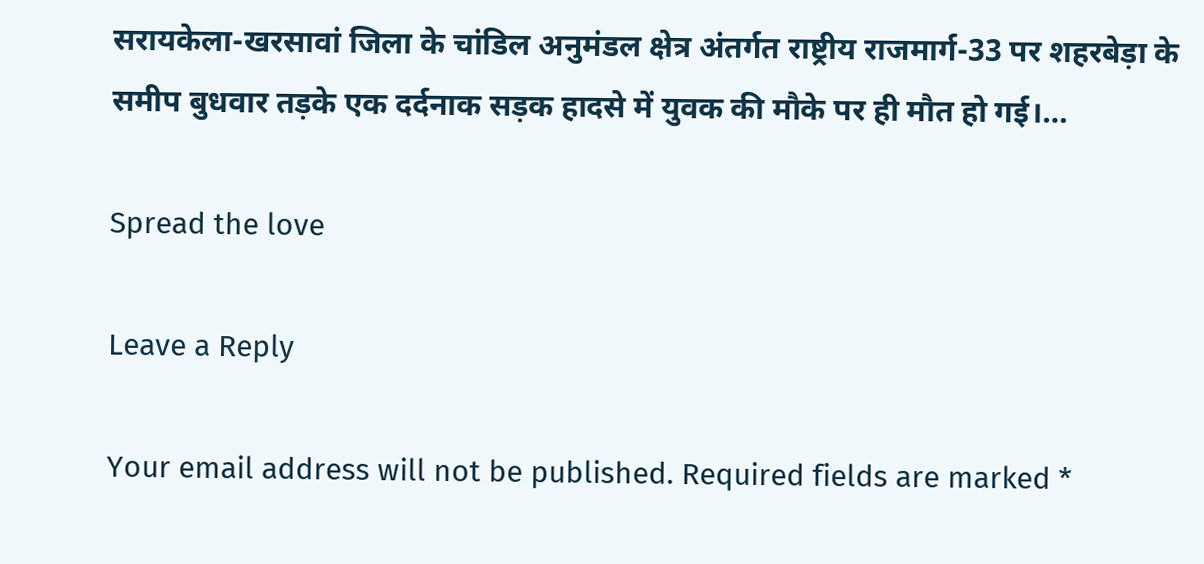सरायकेला-खरसावां जिला के चांडिल अनुमंडल क्षेत्र अंतर्गत राष्ट्रीय राजमार्ग-33 पर शहरबेड़ा के समीप बुधवार तड़के एक दर्दनाक सड़क हादसे में युवक की मौके पर ही मौत हो गई।…

Spread the love

Leave a Reply

Your email address will not be published. Required fields are marked *